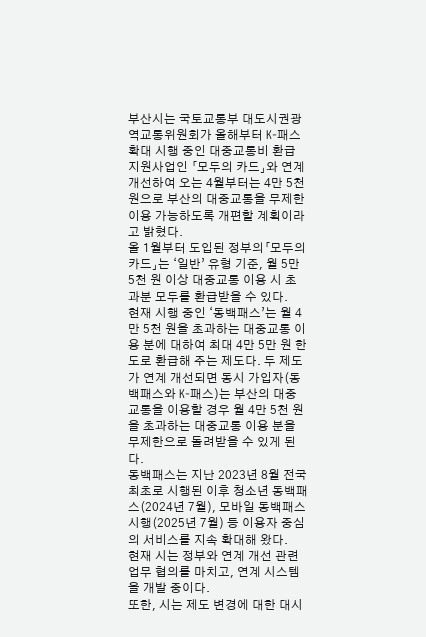부산시는 국토교통부 대도시권광역교통위원회가 올해부터 K-패스 확대 시행 중인 대중교통비 환급 지원사업인 「모두의 카드」와 연계 개선하여 오는 4월부터는 4만 5천 원으로 부산의 대중교통을 무제한 이용 가능하도록 개편할 계획이라고 밝혔다.
올 1월부터 도입된 정부의「모두의 카드」는 ‘일반’ 유형 기준, 월 5만 5천 원 이상 대중교통 이용 시 초과분 모두를 환급받을 수 있다.
현재 시행 중인 ‘동백패스’는 월 4만 5천 원을 초과하는 대중교통 이용 분에 대하여 최대 4만 5만 원 한도로 환급해 주는 제도다. 두 제도가 연계 개선되면 동시 가입자(동백패스와 K-패스)는 부산의 대중교통을 이용할 경우 월 4만 5천 원을 초과하는 대중교통 이용 분을 무제한으로 돌려받을 수 있게 된다.
동백패스는 지난 2023년 8월 전국 최초로 시행된 이후 청소년 동백패스(2024년 7월), 모바일 동백패스 시행(2025년 7월) 등 이용자 중심의 서비스를 지속 확대해 왔다.
현재 시는 정부와 연계 개선 관련 업무 협의를 마치고, 연계 시스템을 개발 중이다.
또한, 시는 제도 변경에 대한 대시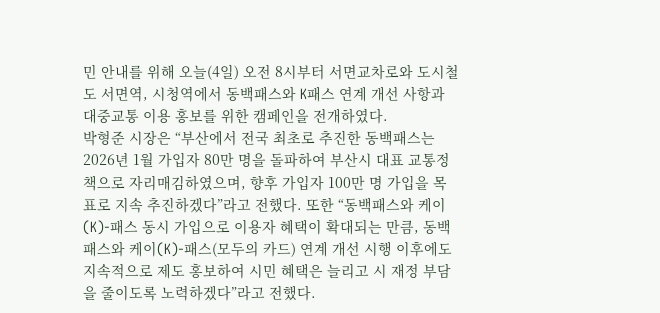민 안내를 위해 오늘(4일) 오전 8시부터 서면교차로와 도시철도 서면역, 시청역에서 동백패스와 K패스 연계 개선 사항과 대중교통 이용 홍보를 위한 캠페인을 전개하였다.
박형준 시장은 “부산에서 전국 최초로 추진한 동백패스는 2026년 1월 가입자 80만 명을 돌파하여 부산시 대표 교통정책으로 자리매김하였으며, 향후 가입자 100만 명 가입을 목표로 지속 추진하겠다”라고 전했다. 또한 “동백패스와 케이(K)-패스 동시 가입으로 이용자 혜택이 확대되는 만큼, 동백패스와 케이(K)-패스(모두의 카드) 연계 개선 시행 이후에도 지속적으로 제도 홍보하여 시민 혜택은 늘리고 시 재정 부담을 줄이도록 노력하겠다”라고 전했다.